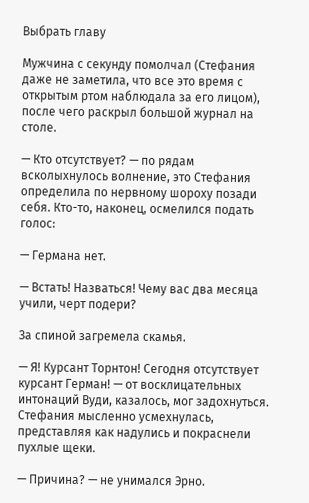Выбрать главу

Мужчина с секунду помолчал (Стефания даже не заметила, что все это время с открытым ртом наблюдала за его лицом), после чего раскрыл большой журнал на столе.

— Кто отсутствует? — по рядам всколыхнулось волнение, это Стефания определила по нервному шороху позади себя. Кто-то, наконец, осмелился подать голос:

— Германа нет.

— Встать! Назваться! Чему вас два месяца учили, черт подери?

За спиной загремела скамья.

— Я! Курсант Торнтон! Сегодня отсутствует курсант Герман! — от восклицательных интонаций Вуди, казалось, мог задохнуться. Стефания мысленно усмехнулась, представляя как надулись и покраснели пухлые щеки.

— Причина? — не унимался Эрно.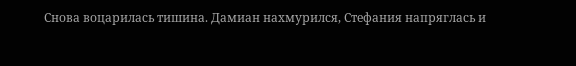Снова воцарилась тишина. Дамиан нахмурился, Стефания напряглась и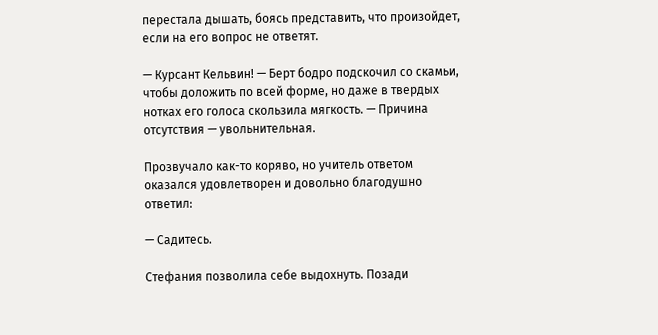перестала дышать, боясь представить, что произойдет, если на его вопрос не ответят.

— Курсант Кельвин! — Берт бодро подскочил со скамьи, чтобы доложить по всей форме, но даже в твердых нотках его голоса скользила мягкость. — Причина отсутствия — увольнительная.

Прозвучало как-то коряво, но учитель ответом оказался удовлетворен и довольно благодушно ответил:

— Садитесь.

Стефания позволила себе выдохнуть. Позади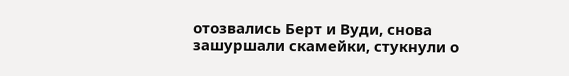отозвались Берт и Вуди, снова зашуршали скамейки, стукнули о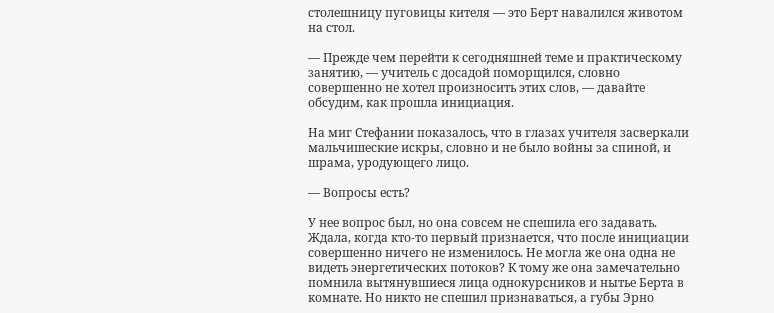столешницу пуговицы кителя — это Берт навалился животом на стол.

— Прежде чем перейти к сегодняшней теме и практическому занятию, — учитель с досадой поморщился, словно совершенно не хотел произносить этих слов, — давайте обсудим, как прошла инициация.

На миг Стефании показалось, что в глазах учителя засверкали мальчишеские искры, словно и не было войны за спиной, и шрама, уродующего лицо.

— Вопросы есть?

У нее вопрос был, но она совсем не спешила его задавать. Ждала, когда кто-то первый признается, что после инициации совершенно ничего не изменилось. Не могла же она одна не видеть энергетических потоков? К тому же она замечательно помнила вытянувшиеся лица однокурсников и нытье Берта в комнате. Но никто не спешил признаваться, а губы Эрно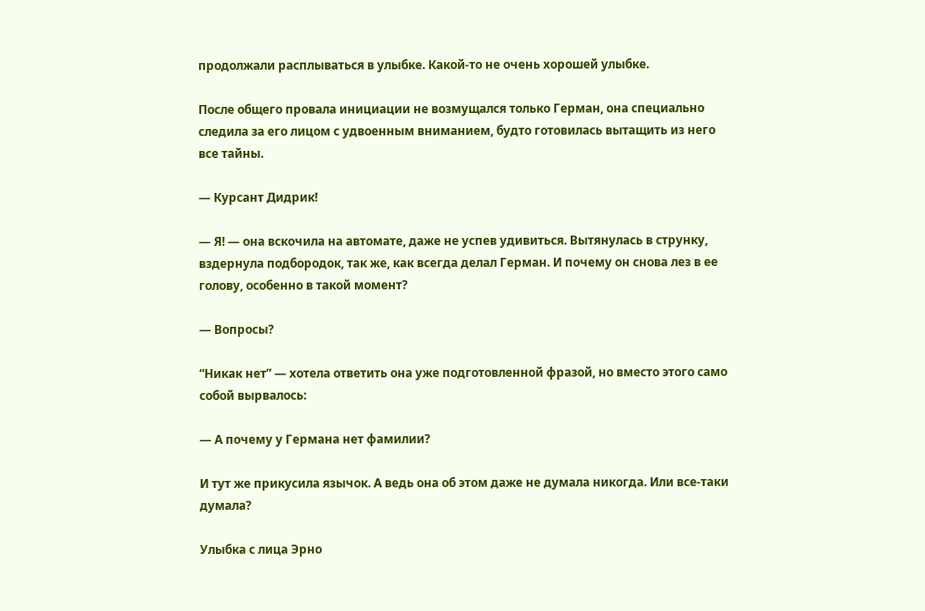продолжали расплываться в улыбке. Какой-то не очень хорошей улыбке.

После общего провала инициации не возмущался только Герман, она специально следила за его лицом с удвоенным вниманием, будто готовилась вытащить из него все тайны.

— Курсант Дидрик!

— Я! — она вскочила на автомате, даже не успев удивиться. Вытянулась в струнку, вздернула подбородок, так же, как всегда делал Герман. И почему он снова лез в ее голову, особенно в такой момент?

— Вопросы?

“Никак нет” — хотела ответить она уже подготовленной фразой, но вместо этого само собой вырвалось:

— А почему у Германа нет фамилии?

И тут же прикусила язычок. А ведь она об этом даже не думала никогда. Или все-таки думала?

Улыбка с лица Эрно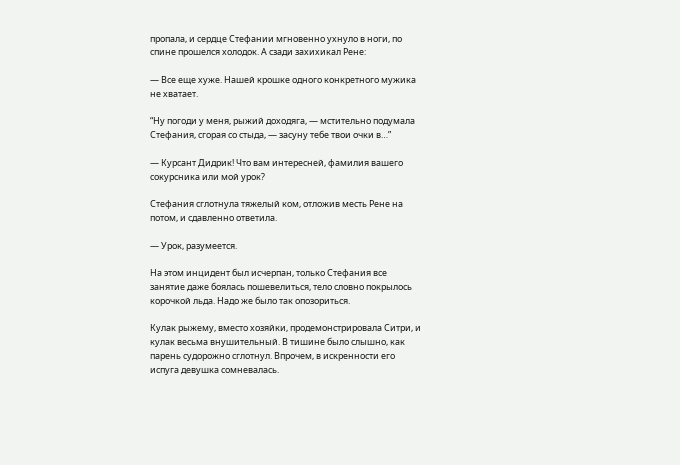пропала, и сердце Стефании мгновенно ухнуло в ноги, по спине прошелся холодок. А сзади захихикал Рене:

— Все еще хуже. Нашей крошке одного конкретного мужика не хватает.

“Ну погоди у меня, рыжий доходяга, — мстительно подумала Стефания, сгорая со стыда, — засуну тебе твои очки в…”

— Курсант Дидрик! Что вам интересней, фамилия вашего сокурсника или мой урок?

Стефания сглотнула тяжелый ком, отложив месть Рене на потом, и сдавленно ответила.

— Урок, разумеется.

На этом инцидент был исчерпан, только Стефания все занятие даже боялась пошевелиться, тело словно покрылось корочкой льда. Надо же было так опозориться.

Кулак рыжему, вместо хозяйки, продемонстрировала Ситри, и кулак весьма внушительный. В тишине было слышно, как парень судорожно сглотнул. Впрочем, в искренности его испуга девушка сомневалась.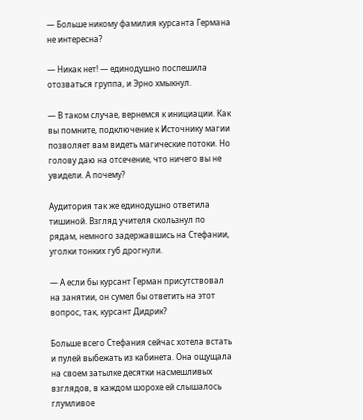— Больше никому фамилия курсанта Германа не интересна?

— Никак нет! — единодушно поспешила отозваться группа, и Эрно хмыкнул.

— В таком случае, вернемся к инициации. Как вы помните, подключение к Источнику магии позволяет вам видеть магические потоки. Но голову даю на отсечение, что ничего вы не увидели. А почему?

Аудитория так же единодушно ответила тишиной. Взгляд учителя скользнул по рядам, немного задержавшись на Стефании, уголки тонких губ дрогнули.

— А если бы курсант Герман присутствовал на занятии, он сумел бы ответить на этот вопрос, так, курсант Дидрик?

Больше всего Стефания сейчас хотела встать и пулей выбежать из кабинета. Она ощущала на своем затылке десятки насмешливых взглядов, в каждом шорохе ей слышалось глумливое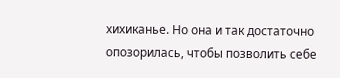хихиканье. Но она и так достаточно опозорилась, чтобы позволить себе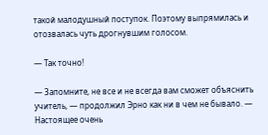такой малодушный поступок. Поэтому выпрямилась и отозвалась чуть дрогнувшим голосом.

— Так точно!

— Запомните, не все и не всегда вам сможет объяснить учитель, — продолжил Эрно как ни в чем не бывало. — Настоящее очень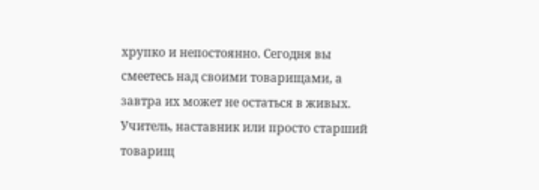хрупко и непостоянно. Сегодня вы смеетесь над своими товарищами, а завтра их может не остаться в живых. Учитель, наставник или просто старший товарищ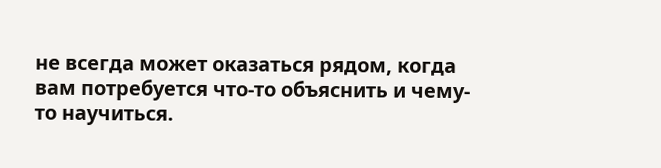не всегда может оказаться рядом, когда вам потребуется что-то объяснить и чему-то научиться.